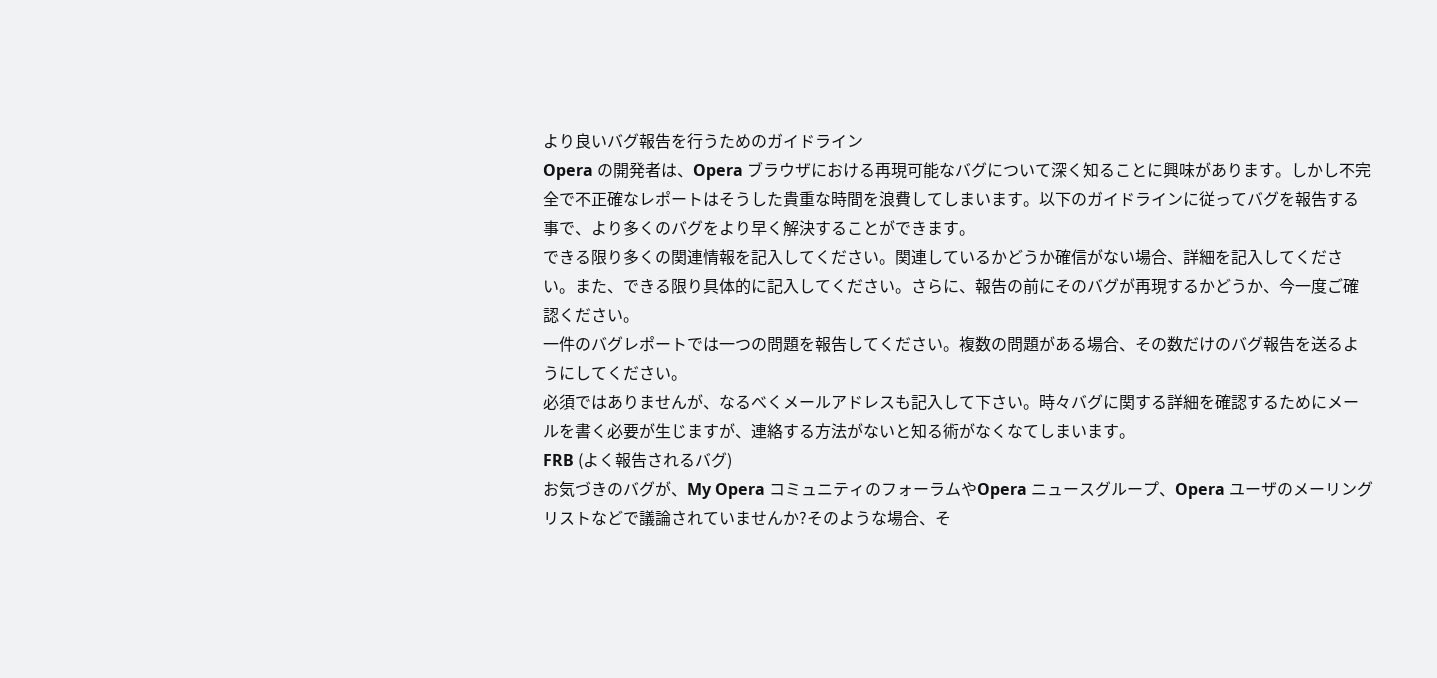より良いバグ報告を行うためのガイドライン
Opera の開発者は、Opera ブラウザにおける再現可能なバグについて深く知ることに興味があります。しかし不完全で不正確なレポートはそうした貴重な時間を浪費してしまいます。以下のガイドラインに従ってバグを報告する事で、より多くのバグをより早く解決することができます。
できる限り多くの関連情報を記入してください。関連しているかどうか確信がない場合、詳細を記入してください。また、できる限り具体的に記入してください。さらに、報告の前にそのバグが再現するかどうか、今一度ご確認ください。
一件のバグレポートでは一つの問題を報告してください。複数の問題がある場合、その数だけのバグ報告を送るようにしてください。
必須ではありませんが、なるべくメールアドレスも記入して下さい。時々バグに関する詳細を確認するためにメールを書く必要が生じますが、連絡する方法がないと知る術がなくなてしまいます。
FRB (よく報告されるバグ)
お気づきのバグが、My Opera コミュニティのフォーラムやOpera ニュースグループ、Opera ユーザのメーリングリストなどで議論されていませんか?そのような場合、そ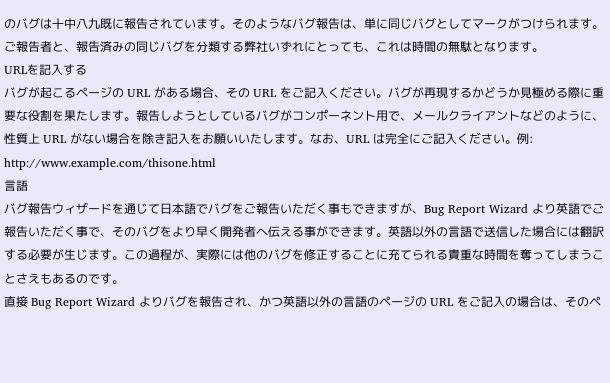のバグは十中八九既に報告されています。そのようなバグ報告は、単に同じバグとしてマークがつけられます。ご報告者と、報告済みの同じバグを分類する弊社いずれにとっても、これは時間の無駄となります。
URLを記入する
バグが起こるページの URL がある場合、その URL をご記入ください。バグが再現するかどうか見極める際に重要な役割を果たします。報告しようとしているバグがコンポーネント用で、メールクライアントなどのように、性質上 URL がない場合を除き記入をお願いいたします。なお、URL は完全にご記入ください。例: http://www.example.com/thisone.html
言語
バグ報告ウィザードを通じて日本語でバグをご報告いただく事もできますが、Bug Report Wizard より英語でご報告いただく事で、そのバグをより早く開発者へ伝える事ができます。英語以外の言語で送信した場合には翻訳する必要が生じます。この過程が、実際には他のバグを修正することに充てられる貴重な時間を奪ってしまうことさえもあるのです。
直接 Bug Report Wizard よりバグを報告され、かつ英語以外の言語のページの URL をご記入の場合は、そのペ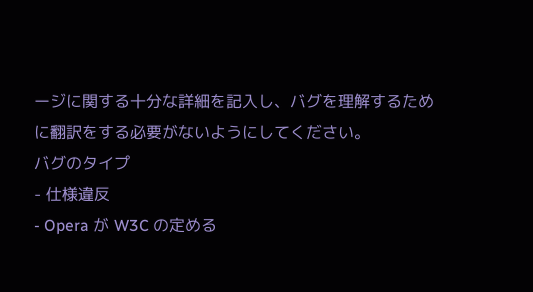ージに関する十分な詳細を記入し、バグを理解するために翻訳をする必要がないようにしてください。
バグのタイプ
- 仕様違反
- Opera が W3C の定める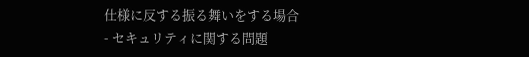仕様に反する振る舞いをする場合
- セキュリティに関する問題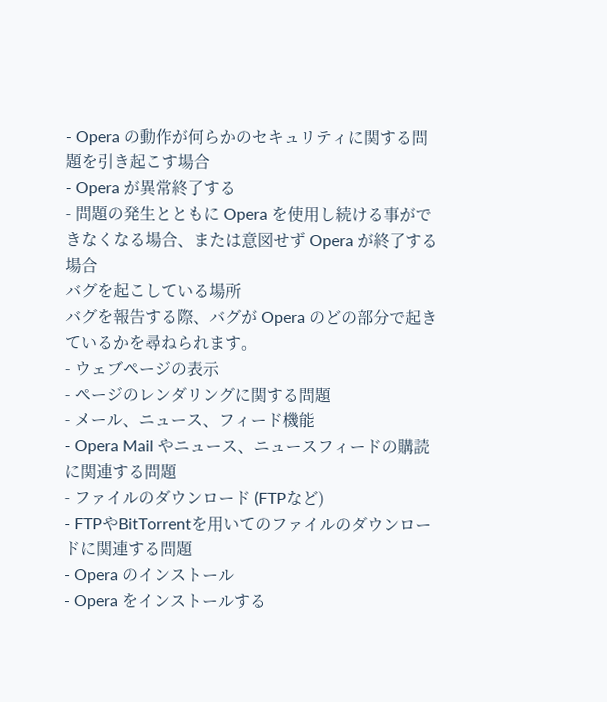- Opera の動作が何らかのセキュリティに関する問題を引き起こす場合
- Opera が異常終了する
- 問題の発生とともに Opera を使用し続ける事ができなくなる場合、または意図せず Opera が終了する場合
バグを起こしている場所
バグを報告する際、バグが Opera のどの部分で起きているかを尋ねられます。
- ウェブページの表示
- ページのレンダリングに関する問題
- メール、ニュース、フィード機能
- Opera Mail やニュース、ニュースフィードの購読に関連する問題
- ファイルのダウンロード (FTPなど)
- FTPやBitTorrentを用いてのファイルのダウンロードに関連する問題
- Opera のインストール
- Opera をインストールする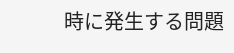時に発生する問題